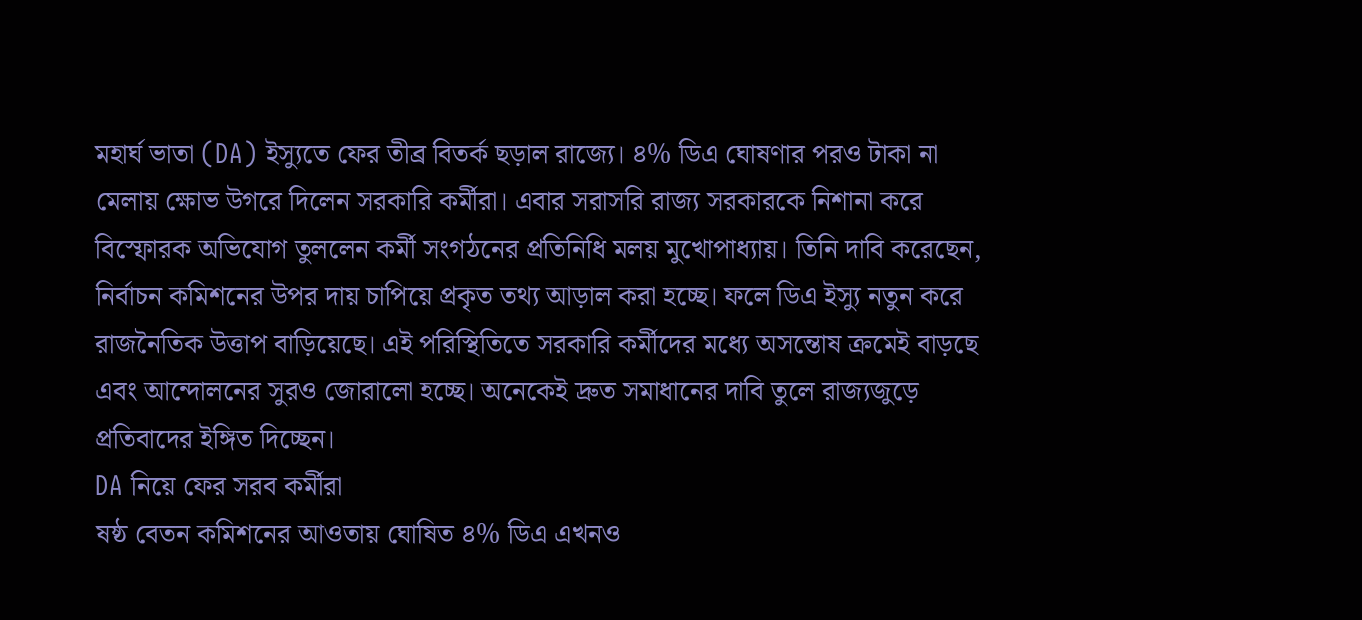মহার্ঘ ভাতা (DA) ইস্যুতে ফের তীব্র বিতর্ক ছড়াল রাজ্যে। ৪% ডিএ ঘোষণার পরও টাকা না মেলায় ক্ষোভ উগরে দিলেন সরকারি কর্মীরা। এবার সরাসরি রাজ্য সরকারকে নিশানা করে বিস্ফোরক অভিযোগ তুললেন কর্মী সংগঠনের প্রতিনিধি মলয় মুখোপাধ্যায়। তিনি দাবি করেছেন, নির্বাচন কমিশনের উপর দায় চাপিয়ে প্রকৃত তথ্য আড়াল করা হচ্ছে। ফলে ডিএ ইস্যু নতুন করে রাজনৈতিক উত্তাপ বাড়িয়েছে। এই পরিস্থিতিতে সরকারি কর্মীদের মধ্যে অসন্তোষ ক্রমেই বাড়ছে এবং আন্দোলনের সুরও জোরালো হচ্ছে। অনেকেই দ্রুত সমাধানের দাবি তুলে রাজ্যজুড়ে প্রতিবাদের ইঙ্গিত দিচ্ছেন।
DA নিয়ে ফের সরব কর্মীরা
ষষ্ঠ বেতন কমিশনের আওতায় ঘোষিত ৪% ডিএ এখনও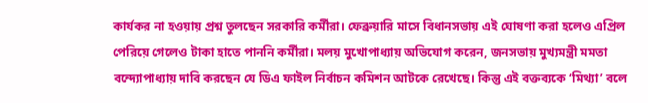কার্যকর না হওয়ায় প্রশ্ন তুলছেন সরকারি কর্মীরা। ফেব্রুয়ারি মাসে বিধানসভায় এই ঘোষণা করা হলেও এপ্রিল পেরিয়ে গেলেও টাকা হাতে পাননি কর্মীরা। মলয় মুখোপাধ্যায় অভিযোগ করেন, জনসভায় মুখ্যমন্ত্রী মমতা বন্দ্যোপাধ্যায় দাবি করছেন যে ডিএ ফাইল নির্বাচন কমিশন আটকে রেখেছে। কিন্তু এই বক্তব্যকে ‘মিথ্যা’ বলে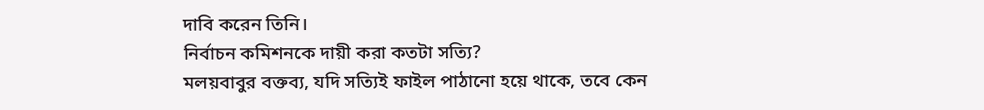দাবি করেন তিনি।
নির্বাচন কমিশনকে দায়ী করা কতটা সত্যি?
মলয়বাবুর বক্তব্য, যদি সত্যিই ফাইল পাঠানো হয়ে থাকে, তবে কেন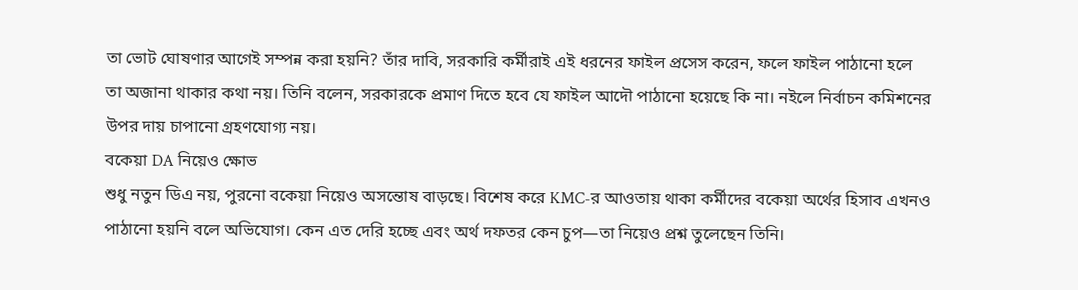তা ভোট ঘোষণার আগেই সম্পন্ন করা হয়নি? তাঁর দাবি, সরকারি কর্মীরাই এই ধরনের ফাইল প্রসেস করেন, ফলে ফাইল পাঠানো হলে তা অজানা থাকার কথা নয়। তিনি বলেন, সরকারকে প্রমাণ দিতে হবে যে ফাইল আদৌ পাঠানো হয়েছে কি না। নইলে নির্বাচন কমিশনের উপর দায় চাপানো গ্রহণযোগ্য নয়।
বকেয়া DA নিয়েও ক্ষোভ
শুধু নতুন ডিএ নয়, পুরনো বকেয়া নিয়েও অসন্তোষ বাড়ছে। বিশেষ করে KMC-র আওতায় থাকা কর্মীদের বকেয়া অর্থের হিসাব এখনও পাঠানো হয়নি বলে অভিযোগ। কেন এত দেরি হচ্ছে এবং অর্থ দফতর কেন চুপ—তা নিয়েও প্রশ্ন তুলেছেন তিনি।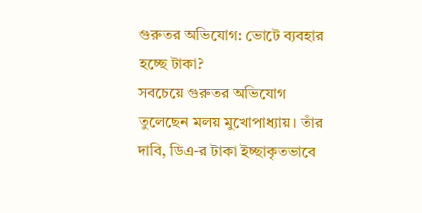গুরুতর অভিযোগ: ভোটে ব্যবহার হচ্ছে টাকা?
সবচেয়ে গুরুতর অভিযোগ তুলেছেন মলয় মুখোপাধ্যায়। তাঁর দাবি, ডিএ-র টাকা ইচ্ছাকৃতভাবে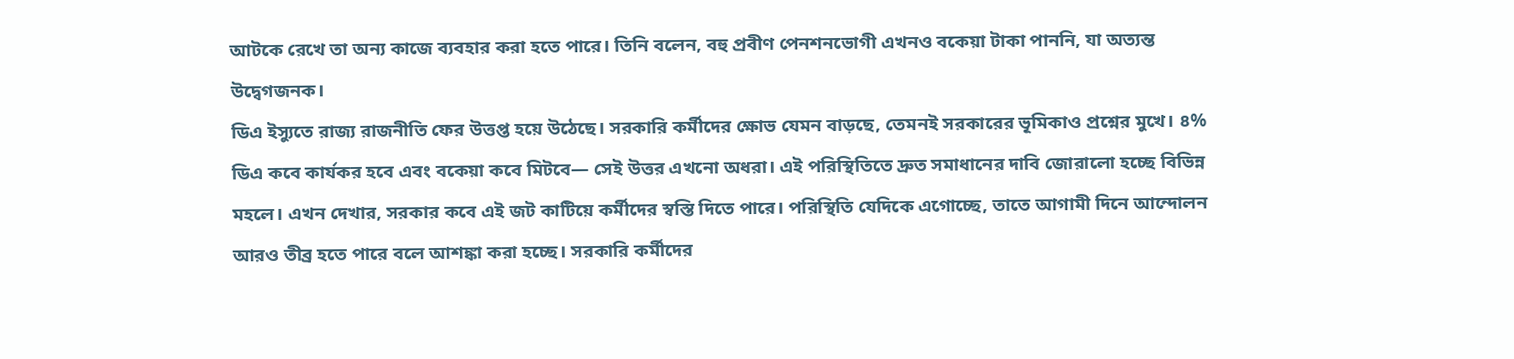আটকে রেখে তা অন্য কাজে ব্যবহার করা হতে পারে। তিনি বলেন, বহু প্রবীণ পেনশনভোগী এখনও বকেয়া টাকা পাননি, যা অত্যন্ত উদ্বেগজনক।
ডিএ ইস্যুতে রাজ্য রাজনীতি ফের উত্তপ্ত হয়ে উঠেছে। সরকারি কর্মীদের ক্ষোভ যেমন বাড়ছে, তেমনই সরকারের ভূমিকাও প্রশ্নের মুখে। ৪% ডিএ কবে কার্যকর হবে এবং বকেয়া কবে মিটবে— সেই উত্তর এখনো অধরা। এই পরিস্থিতিতে দ্রুত সমাধানের দাবি জোরালো হচ্ছে বিভিন্ন মহলে। এখন দেখার, সরকার কবে এই জট কাটিয়ে কর্মীদের স্বস্তি দিতে পারে। পরিস্থিতি যেদিকে এগোচ্ছে, তাতে আগামী দিনে আন্দোলন আরও তীব্র হতে পারে বলে আশঙ্কা করা হচ্ছে। সরকারি কর্মীদের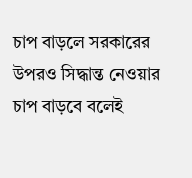চাপ বাড়লে সরকারের উপরও সিদ্ধান্ত নেওয়ার চাপ বাড়বে বলেই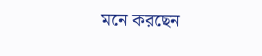মনে করছেন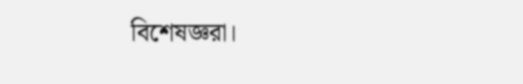বিশেষজ্ঞরা।